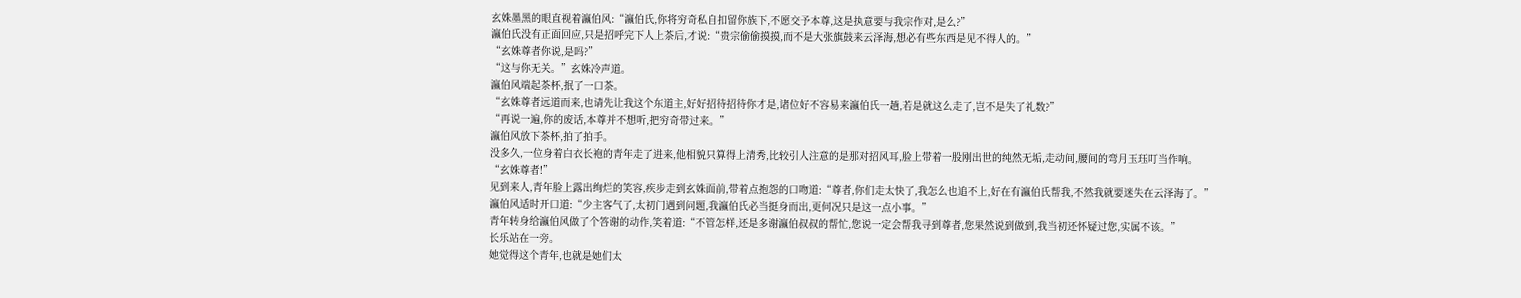玄姝墨黑的眼直视着瀛伯风:“瀛伯氏,你将穷奇私自扣留你族下,不愿交予本尊,这是执意要与我宗作对,是么?”
瀛伯氏没有正面回应,只是招呼完下人上茶后,才说:“贵宗偷偷摸摸,而不是大张旗鼓来云泽海,想必有些东西是见不得人的。”
“玄姝尊者你说,是吗?”
“这与你无关。”玄姝冷声道。
瀛伯风端起茶杯,抿了一口茶。
“玄姝尊者远道而来,也请先让我这个东道主,好好招待招待你才是,诸位好不容易来瀛伯氏一趟,若是就这么走了,岂不是失了礼数?”
“再说一遍,你的废话,本尊并不想听,把穷奇带过来。”
瀛伯风放下茶杯,拍了拍手。
没多久,一位身着白衣长袍的青年走了进来,他相貌只算得上清秀,比较引人注意的是那对招风耳,脸上带着一股刚出世的纯然无垢,走动间,腰间的弯月玉珏叮当作响。
“玄姝尊者!”
见到来人,青年脸上露出绚烂的笑容,疾步走到玄姝面前,带着点抱怨的口吻道:“尊者,你们走太快了,我怎么也追不上,好在有瀛伯氏帮我,不然我就要迷失在云泽海了。”
瀛伯风适时开口道:“少主客气了,太初门遇到问题,我瀛伯氏必当挺身而出,更何况只是这一点小事。”
青年转身给瀛伯风做了个答谢的动作,笑着道:“不管怎样,还是多谢瀛伯叔叔的帮忙,您说一定会帮我寻到尊者,您果然说到做到,我当初还怀疑过您,实属不该。”
长乐站在一旁。
她觉得这个青年,也就是她们太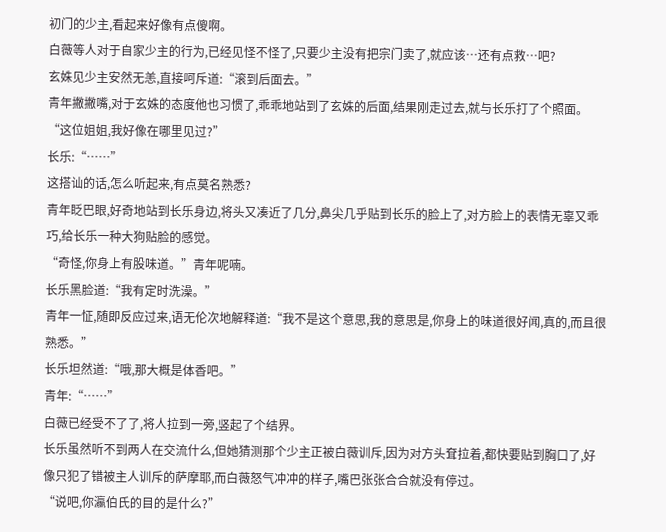初门的少主,看起来好像有点傻啊。
白薇等人对于自家少主的行为,已经见怪不怪了,只要少主没有把宗门卖了,就应该…还有点救…吧?
玄姝见少主安然无恙,直接呵斥道:“滚到后面去。”
青年撇撇嘴,对于玄姝的态度他也习惯了,乖乖地站到了玄姝的后面,结果刚走过去,就与长乐打了个照面。
“这位姐姐,我好像在哪里见过?”
长乐:“……”
这搭讪的话,怎么听起来,有点莫名熟悉?
青年眨巴眼,好奇地站到长乐身边,将头又凑近了几分,鼻尖几乎贴到长乐的脸上了,对方脸上的表情无辜又乖巧,给长乐一种大狗贴脸的感觉。
“奇怪,你身上有股味道。”青年呢喃。
长乐黑脸道:“我有定时洗澡。”
青年一怔,随即反应过来,语无伦次地解释道:“我不是这个意思,我的意思是,你身上的味道很好闻,真的,而且很熟悉。”
长乐坦然道:“哦,那大概是体香吧。”
青年:“……”
白薇已经受不了了,将人拉到一旁,竖起了个结界。
长乐虽然听不到两人在交流什么,但她猜测那个少主正被白薇训斥,因为对方头耷拉着,都快要贴到胸口了,好像只犯了错被主人训斥的萨摩耶,而白薇怒气冲冲的样子,嘴巴张张合合就没有停过。
“说吧,你瀛伯氏的目的是什么?”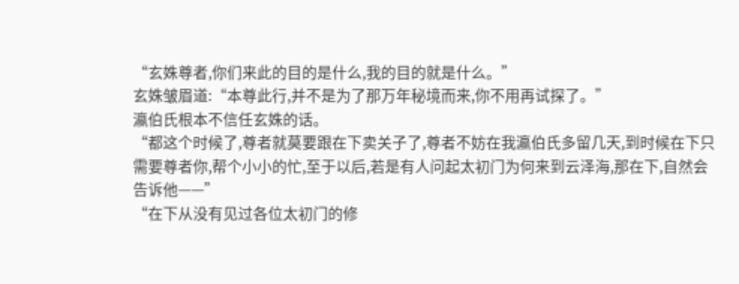“玄姝尊者,你们来此的目的是什么,我的目的就是什么。”
玄姝皱眉道:“本尊此行,并不是为了那万年秘境而来,你不用再试探了。”
瀛伯氏根本不信任玄姝的话。
“都这个时候了,尊者就莫要跟在下卖关子了,尊者不妨在我瀛伯氏多留几天,到时候在下只需要尊者你,帮个小小的忙,至于以后,若是有人问起太初门为何来到云泽海,那在下,自然会告诉他——”
“在下从没有见过各位太初门的修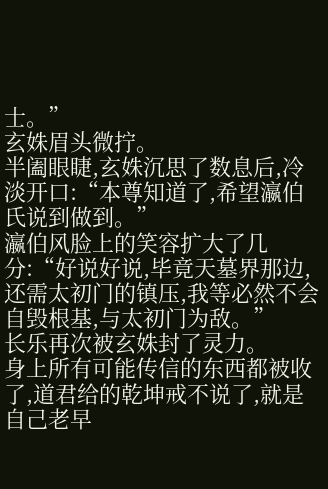士。”
玄姝眉头微拧。
半阖眼睫,玄姝沉思了数息后,冷淡开口:“本尊知道了,希望瀛伯氏说到做到。”
瀛伯风脸上的笑容扩大了几分:“好说好说,毕竟天墓界那边,还需太初门的镇压,我等必然不会自毁根基,与太初门为敌。”
长乐再次被玄姝封了灵力。
身上所有可能传信的东西都被收了,道君给的乾坤戒不说了,就是自己老早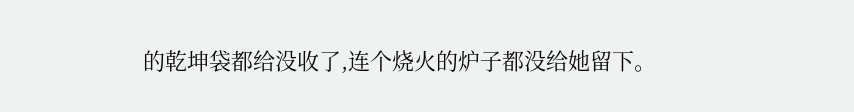的乾坤袋都给没收了,连个烧火的炉子都没给她留下。